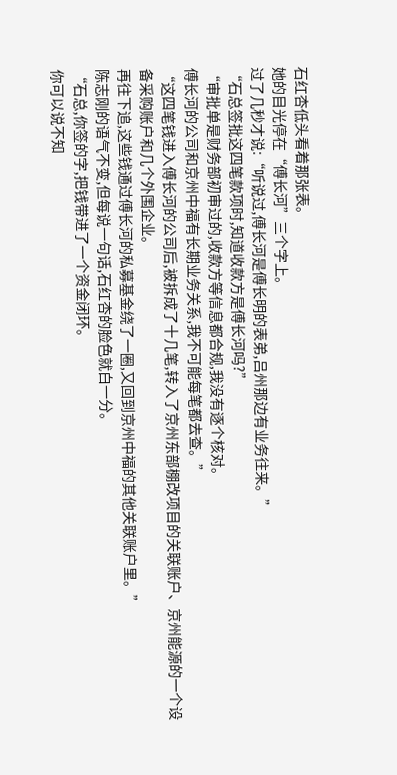石红杏低头看着那张表。
她的目光停在“傅长河”三个字上。
过了几秒才说:“听说过,傅长河是傅长明的表弟,吕州那边有业务往来。”
“石总签批这四笔款项时,知道收款方是傅长河吗?”
“审批单是财务部初审过的,收款方等信息都合规,我没有逐个核对。
傅长河的公司和京州中福有长期业务关系,我不可能每笔都去查。”
“这四笔钱进入傅长河的公司后,被拆成了十几笔,转入了京州东部棚改项目的关联账户、京州能源的一个设备采购账户和几个外围企业。
再往下追,这些钱通过傅长河的私募基金绕了一圈,又回到京州中福的其他关联账户里。”
陈志刚的语气不变,但每说一句话,石红杏的脸色就白一分。
“石总,你签的字,把钱带进了一个资金闭环。
你可以说不知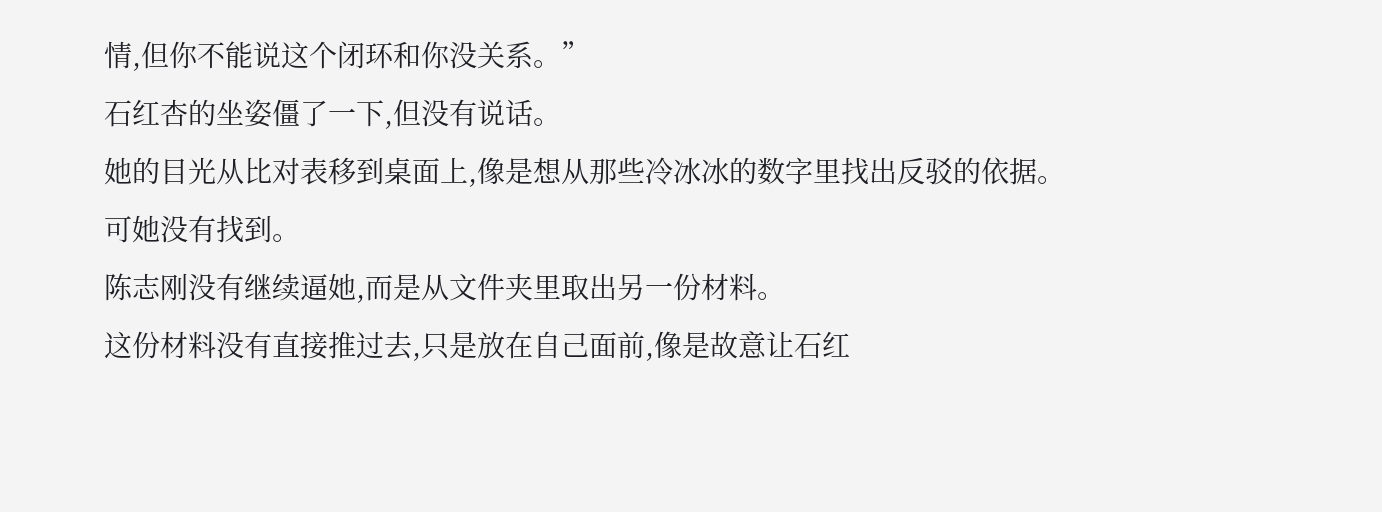情,但你不能说这个闭环和你没关系。”
石红杏的坐姿僵了一下,但没有说话。
她的目光从比对表移到桌面上,像是想从那些冷冰冰的数字里找出反驳的依据。
可她没有找到。
陈志刚没有继续逼她,而是从文件夹里取出另一份材料。
这份材料没有直接推过去,只是放在自己面前,像是故意让石红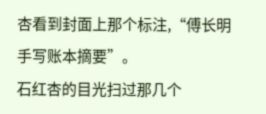杏看到封面上那个标注,“傅长明手写账本摘要”。
石红杏的目光扫过那几个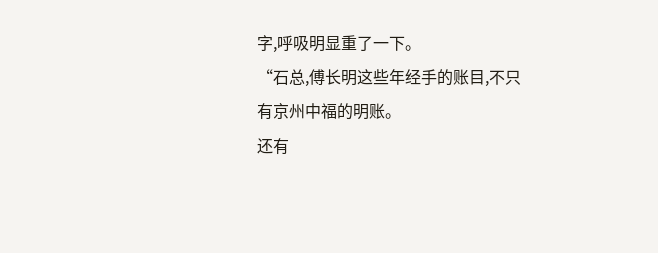字,呼吸明显重了一下。
“石总,傅长明这些年经手的账目,不只有京州中福的明账。
还有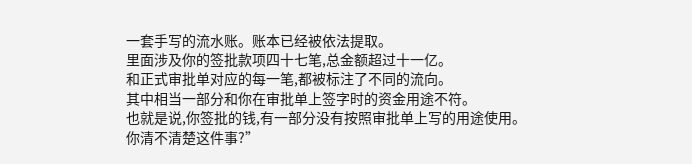一套手写的流水账。账本已经被依法提取。
里面涉及你的签批款项四十七笔,总金额超过十一亿。
和正式审批单对应的每一笔,都被标注了不同的流向。
其中相当一部分和你在审批单上签字时的资金用途不符。
也就是说,你签批的钱,有一部分没有按照审批单上写的用途使用。
你清不清楚这件事?”